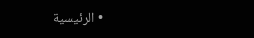• الرئيسية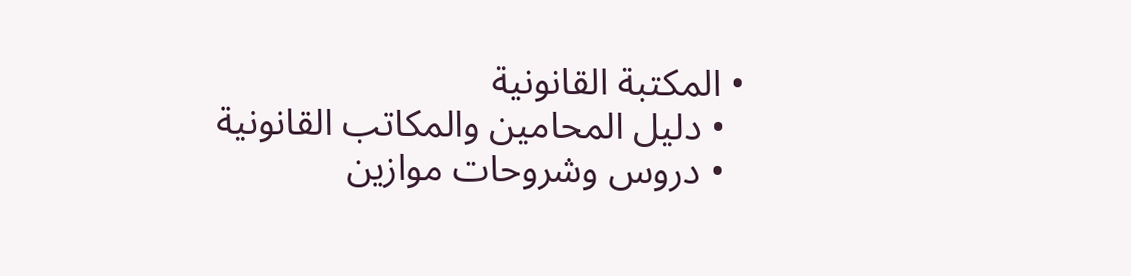• المكتبة القانونية
  • دليل المحامين والمكاتب القانونية
  • دروس وشروحات موازين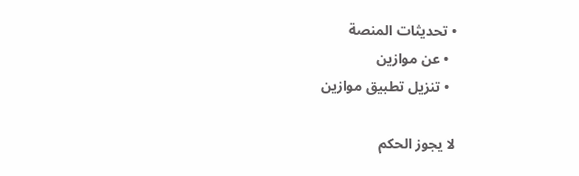• تحديثات المنصة
  • عن موازين
  • تنزيل تطبيق موازين

لا يجوز الحكم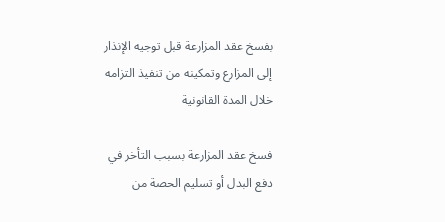بفسخ عقد المزارعة قبل توجيه الإنذار إلى المزارع وتمكينه من تنفيذ التزامه خلال المدة القانونية

فسخ عقد المزارعة بسبب التأخر في دفع البدل أو تسليم الحصة من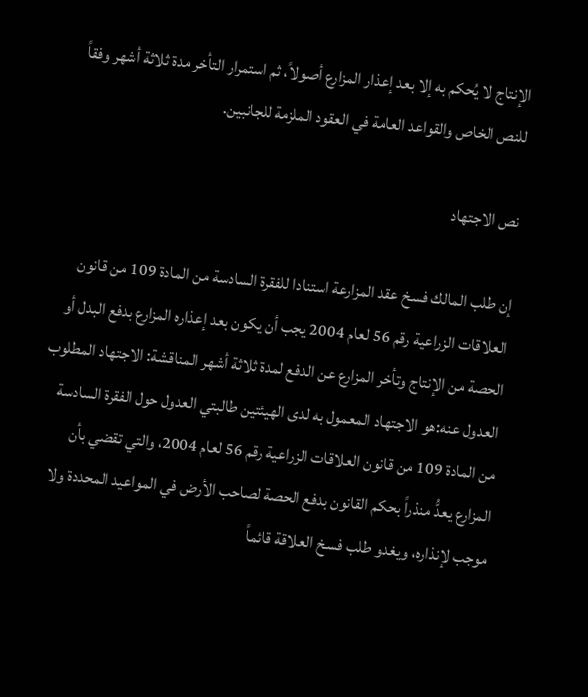الإنتاج لا يُحكم به إلا بعد إعذار المزارع أصولاً، ثم استمرار التأخر مدة ثلاثة أشهر وفقاً للنص الخاص والقواعد العامة في العقود الملزمة للجانبين.

نص الاجتهاد

إن طلب المالك فسخ عقد المزارعة استنادا للفقرة السادسة من المادة 109 من قانون العلاقات الزراعية رقم 56 لعام 2004 يجب أن يكون بعد إعذاره المزارع بدفع البدل أو الحصة من الإنتاج وتأخر المزارع عن الدفع لمدة ثلاثة أشهر المناقشة: الاجتهاد المطلوب العدول عنه:هو الاجتهاد المعمول به لدى الهيئتين طالبتي العدول حول الفقرة السادسة من المادة 109 من قانون العلاقات الزراعية رقم 56 لعام 2004، والتي تقضي بأن المزارع يعدُّ منذراً بحكم القانون بدفع الحصة لصاحب الأرض في المواعيد المحددة ولا موجب لإنذاره، ويغدو طلب فسخ العلاقة قائماً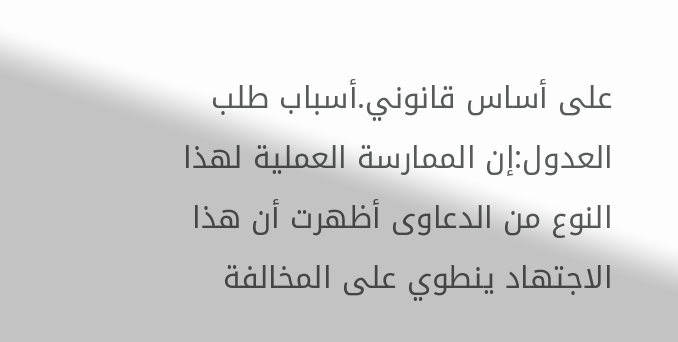على أساس قانوني.أسباب طلب العدول:إن الممارسة العملية لهذا النوع من الدعاوى أظهرت أن هذا الاجتهاد ينطوي على المخالفة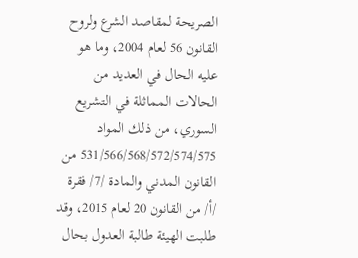الصريحة لمقاصد الشرع ولروح القانون 56 لعام 2004، وما هو عليه الحال في العديد من الحالات المماثلة في التشريع السوري، من ذلك المواد 531/566/568/572/574/575 من القانون المدني والمادة /7/ فقرة /أ/ من القانون 20 لعام 2015، وقد طلبت الهيئة طالبة العدول بحال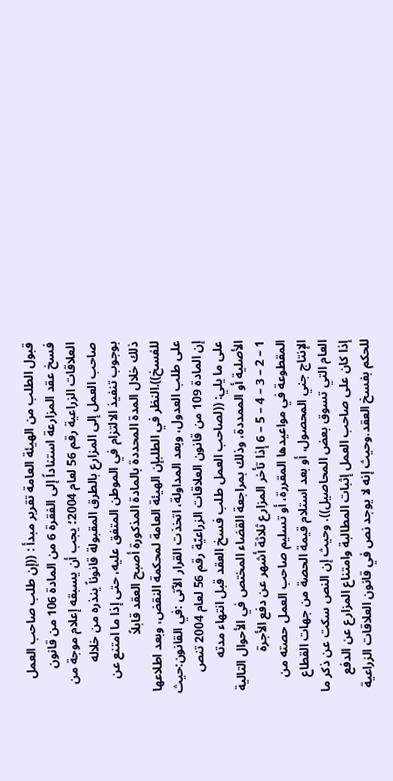قبول الطلب من الهيئة العامة تقرير مبدأ : ((إن طلب صاحب العمل فسخ عقد المزارعة استناداً إلى الفقرة 6 من المادة 106 من قانون العلاقات الزراعية رقم 56 لعام 2004؛ يجب أن يسبقه إعلام موجة من صاحب العمل إلى المزارع بالطرق المقبولة قانوناً ينذره من خلاله بوجوب تنفيذ الالتزام في الموطن المتفق عليه، حتى إذا ما امتنع عن ذلك خلال المدة المحددة بالمادة المذكورة أصبح العقد قابلاً للفسخ)).النظر في الطلبإن الهيئة العامة لمحكمة النقض، وبعد اطلاعها على طلب العدول، وبعد المداولة، اتخذت القرار الآتى :في القانون:حيث إن المادة 109 من قانون العلاقات الزراعيّة رقم 56 لعام 2004 تنص على ما يلي: ((لصاحب العمل طلب فسخ العقد قبل انتهاء مدته الأصلية أو الممددة، وذلك بمراجعة القضاء المختص في الأحوال التالية 1 – 2 – 3 – 4 – 5 – 6 إذا تأخر المزارع ثلاثة أشهر عن دفع الأجرة المقطوعة في مواعيدها المقررة، أو تسليم صاحب العمل حصته من الإنتاج جني المحصول، أو بعد استلام قيمة الحصة من جهات القطاع العام التي تسوق بعض المحاصيل)). وحيث إن النص سكت عن ذكر ما إذا كان على صاحب العمل إثبات المطالبة وامتناع المزارع عن الدفع للحكم بفسخ العقد.وحيث إنه لا يوجد نص في قانون العلاقات الزراعية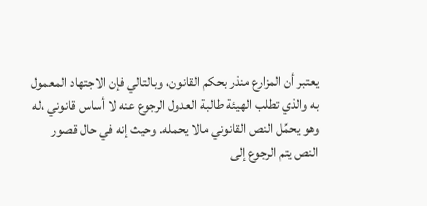يعتبر أن المزارع منذر بحكم القانون، وبالتالي فإن الاجتهاد المعمول به والذي تطلب الهيئة طالبة العدول الرجوع عنه لا أساس قانوني ،له وهو يحمِّل النص القانوني مالا يحمله. وحيث إنه في حال قصور النص يتم الرجوع إلى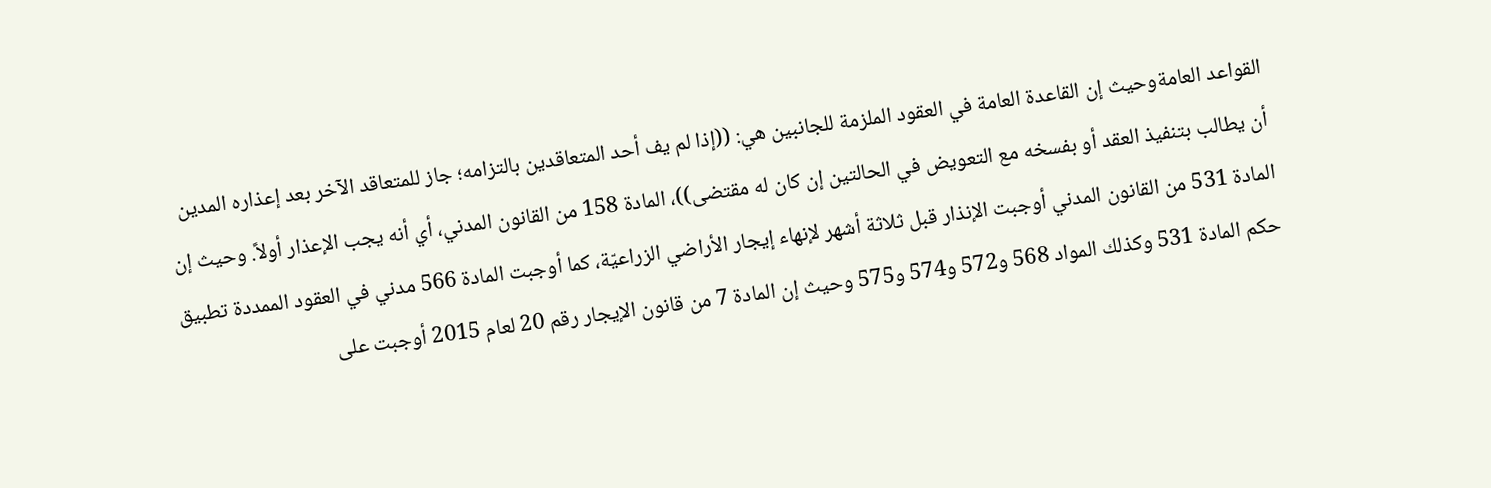القواعد العامةوحيث إن القاعدة العامة في العقود الملزمة للجانبين هي: ((إذا لم يف أحد المتعاقدين بالتزامه؛ جاز للمتعاقد الآخر بعد إعذاره المدين أن يطالب بتنفيذ العقد أو بفسخه مع التعويض في الحالتين إن كان له مقتضى))، المادة 158 من القانون المدني، أي أنه يجب الإعذار أولاً. وحيث إن المادة 531 من القانون المدني أوجبت الإنذار قبل ثلاثة أشهر لإنهاء إيجار الأراضي الزراعيّة، كما أوجبت المادة 566 مدني في العقود الممددة تطبيق حكم المادة 531 وكذلك المواد 568 و572 و574 و575 وحيث إن المادة 7 من قانون الإيجار رقم 20 لعام 2015 أوجبت على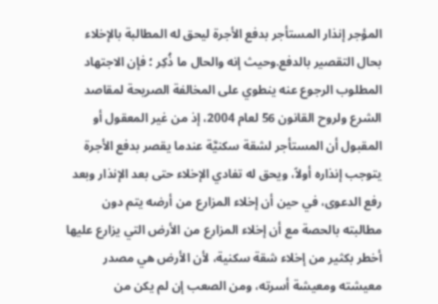المؤجر إنذار المستأجر بدفع الأجرة ليحق له المطالبة بالإخلاء بحال التقصير بالدفع.وحيث إنه والحال ما ذُكِر ؛ فإن الاجتهاد المطلوب الرجوع عنه ينطوي على المخالفة الصريحة لمقاصد الشرع ولروح القانون 56 لعام 2004، إذ من غير المعقول أو المقبول أن المستأجر لشقة سكنيَّة عندما يقصر بدفع الأجرة يتوجب إنذاره أولاً، ويحق له تفادي الإخلاء حتى بعد الإنذار وبعد رفع الدعوى، في حين أن إخلاء المزارع من أرضه يتم دون مطالبته بالحصة مع أن إخلاء المزارع من الأرض التي يزارع عليها أخطر بكثير من إخلاء شقة سكنية، لأن الأرض هي مصدر معيشته ومعيشة أسرته، ومن الصعب إن لم يكن من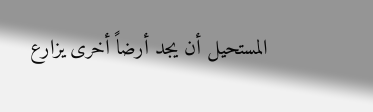المستحيل أن يجد أرضاً أخرى يزارع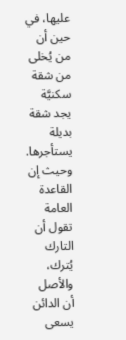عليها، في حين أن من يُخلى من شقة سكنيَّة يجد شقة بديلة يستأجرها. وحيث إن القاعدة العامة تقول أن التارك يُترك، والأصل أن الدائن يسعى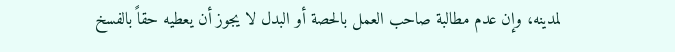لمدينه، وإن عدم مطالبة صاحب العمل بالحصة أو البدل لا يجوز أن يعطيه حقاً بالفسخ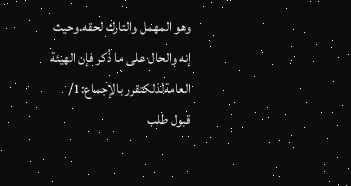وهو المهمل والتارك لحقه.وحيث إنه والحال على ما ذُكر فإن الهيئة العامةلذلكتقرر بالإجماع:1/ قبول طلب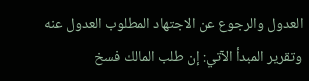العدول والرجوع عن الاجتهاد المطلوب العدول عنه وتقرير المبدأ الآتي: إن طلب المالك فسخ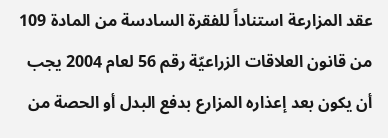عقد المزارعة استناداً للفقرة السادسة من المادة 109 من قانون العلاقات الزراعيّة رقم 56 لعام 2004 يجب أن يكون بعد إعذاره المزارع بدفع البدل أو الحصة من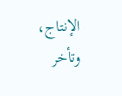الإنتاج، وتأخر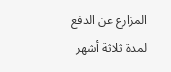المزارع عن الدفع لمدة ثلاثة أشهر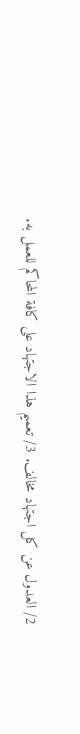2/ العدول عن كل اجتهاد مخالف. 3/ تعمیم هذا الاجتهاد على كافة المحاكم للعمل به.